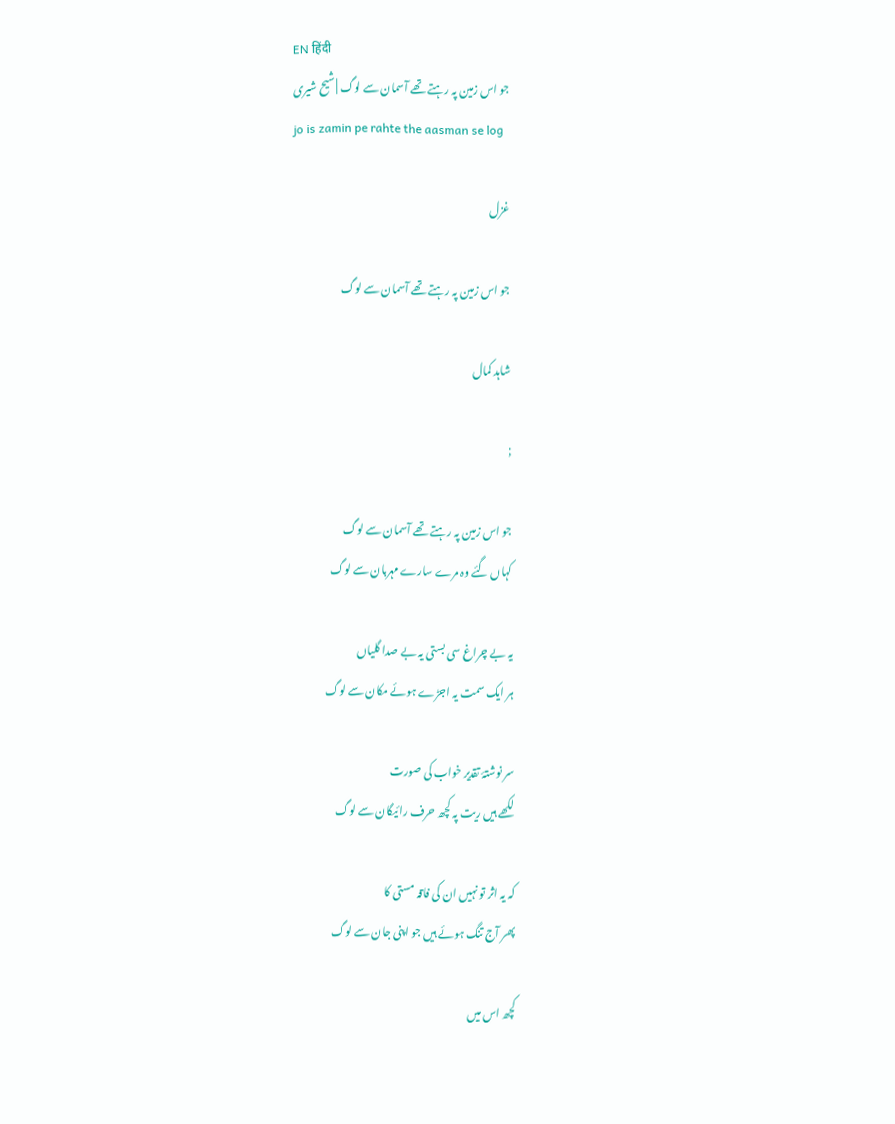EN हिंदी
جو اس زمین پہ رہتے تھے آسمان سے لوگ | شیح شیری
jo is zamin pe rahte the aasman se log

غزل

جو اس زمین پہ رہتے تھے آسمان سے لوگ

شاہد کمال

;

جو اس زمین پہ رہتے تھے آسمان سے لوگ
کہاں گئے وہ مرے سارے مہربان سے لوگ

یہ بے چراغ سی بستی یہ بے صدا گلیاں
ہر ایک سمت یہ اجڑے ہوئے مکان سے لوگ

سر نوشتۂ تقدیر خواب کی صورت
لکھے ہیں ریت پہ کچھ حرف رائیگان سے لوگ

کہ یہ اثر تو نہیں ان کی فاقہ مستی کا
پھر آج تنگ ہوئے ہیں جو اپنی جان سے لوگ

کچھ اس میں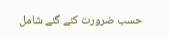حسب ضرورت کئے گئے شامل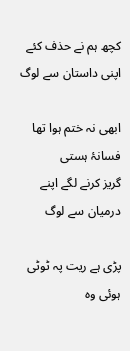کچھ ہم نے حذف کئے اپنی داستان سے لوگ

ابھی نہ ختم ہوا تھا فسانۂ ہستی
گریز کرنے لگے اپنے درمیان سے لوگ

پڑی ہے ریت پہ ٹوٹی ہوئی وہ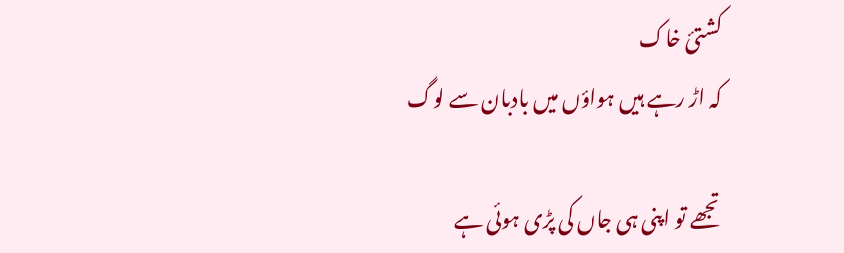کشتیٔ خاک
کہ اڑ رہے ہیں ہواؤں میں بادبان سے لوگ

تجھے تو اپنی ہی جاں کی پڑی ہوئی ہے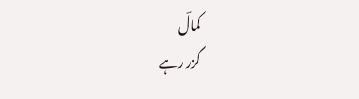کمالؔ
گزر رہے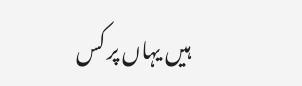ہیں یہاں پر کس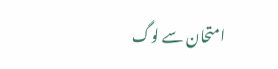امتحان سے لوگ